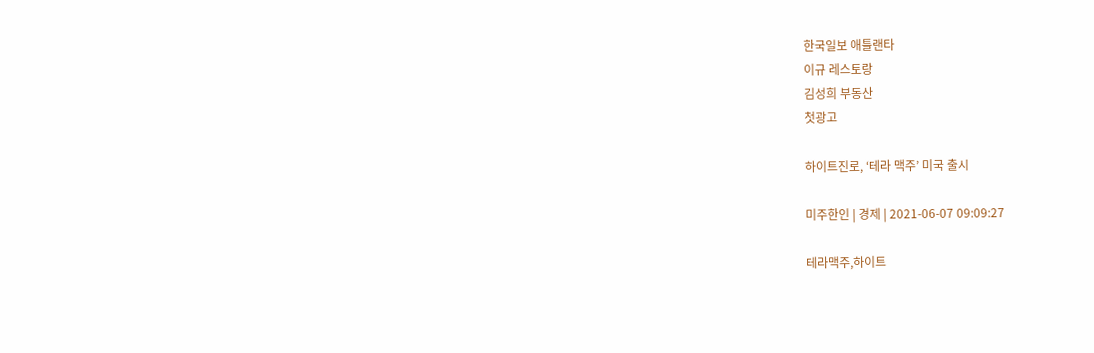한국일보 애틀랜타
이규 레스토랑
김성희 부동산
첫광고

하이트진로, ‘테라 맥주’ 미국 출시

미주한인 | 경제 | 2021-06-07 09:09:27

테라맥주,하이트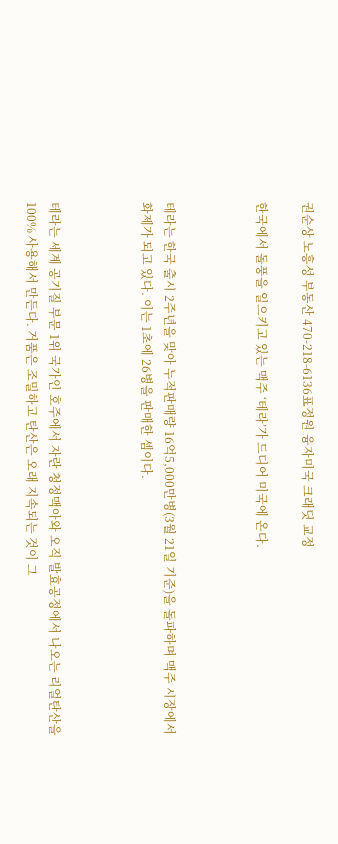권순상 노흥성 부동산 470-218-6136표정원 융자미국 크래딧 교정

한국에서 돌풍을 일으키고 있는 맥주 ‘테라’가 드디어 미국에 온다.



테라는 한국 출시 2주년을 맞아 누적판매량 16억5,000만병(3월 21일 기준)을 돌파하며 맥주 시장에서 화제가 되고 있다. 이는 1초에 26병을 판매한 셈이다.



테라는 세계 공기질 부문 1위 국가인 호주에서 자란 청정맥아와 오직 발효공정에서 나오는 리얼탄산을 100% 사용해서 만든다. 거품은 조밀하고 탄산은 오래 지속되는 것이 그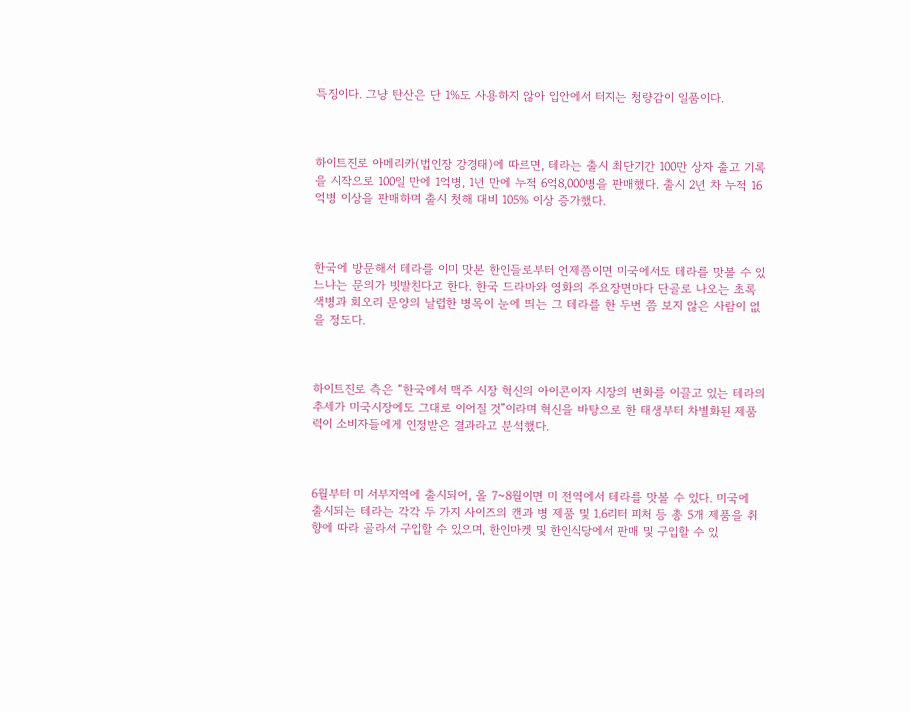특징이다. 그냥 탄산은 단 1%도 사용하지 않아 입안에서 터지는 청량감이 일품이다.



하이트진로 아메리카(법인장 강경태)에 따르면, 테라는 출시 최단기간 100만 상자 출고 기록을 시작으로 100일 만에 1억병, 1년 만에 누적 6억8,000병을 판매했다. 출시 2년 차 누적 16억병 이상을 판매하며 출시 첫해 대비 105% 이상 증가했다.



한국에 방문해서 테라를 이미 맛본 한인들로부터 언제쯤이면 미국에서도 테라를 맛볼 수 있느냐는 문의가 빗발친다고 한다. 한국 드라마와 영화의 주요장면마다 단골로 나오는 초록색병과 회오리 문양의 날렵한 병목이 눈에 띄는 그 테라를 한 두번 쯤 보지 않은 사람이 없을 정도다.



하이트진로 측은 “한국에서 맥주 시장 혁신의 아이콘이자 시장의 변화를 이끌고 있는 테라의 추세가 미국시장에도 그대로 이어질 것”이라며 혁신을 바탕으로 한 태생부터 차별화된 제품력이 소비자들에게 인정받은 결과라고 분석했다.



6월부터 미 서부지역에 출시되어, 올 7~8월이면 미 전역에서 테라를 맛볼 수 있다. 미국에 출시되는 테라는 각각 두 가지 사이즈의 캔과 병 제품 및 1.6리터 피처 등 총 5개 제품을 취향에 따라 골라서 구입할 수 있으며, 한인마켓 및 한인식당에서 판매 및 구입할 수 있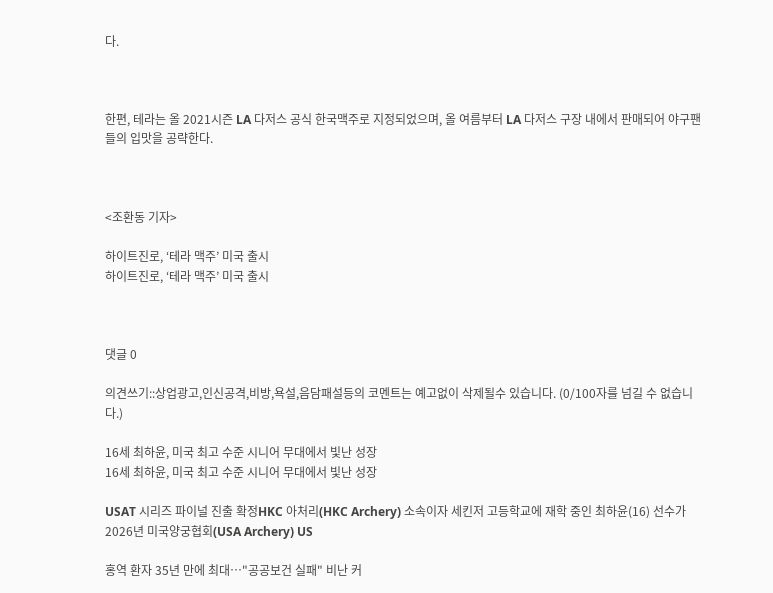다.



한편, 테라는 올 2021시즌 LA 다저스 공식 한국맥주로 지정되었으며, 올 여름부터 LA 다저스 구장 내에서 판매되어 야구팬들의 입맛을 공략한다.



<조환동 기자>

하이트진로, ‘테라 맥주’ 미국 출시
하이트진로, ‘테라 맥주’ 미국 출시



댓글 0

의견쓰기::상업광고,인신공격,비방,욕설,음담패설등의 코멘트는 예고없이 삭제될수 있습니다. (0/100자를 넘길 수 없습니다.)

16세 최하윤, 미국 최고 수준 시니어 무대에서 빛난 성장
16세 최하윤, 미국 최고 수준 시니어 무대에서 빛난 성장

USAT 시리즈 파이널 진출 확정HKC 아처리(HKC Archery) 소속이자 세킨저 고등학교에 재학 중인 최하윤(16) 선수가 2026년 미국양궁협회(USA Archery) US

홍역 환자 35년 만에 최대…"공공보건 실패" 비난 커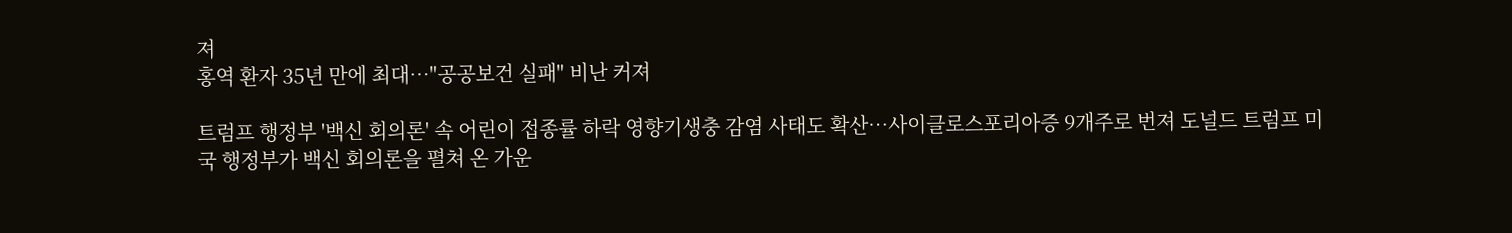져
홍역 환자 35년 만에 최대…"공공보건 실패" 비난 커져

트럼프 행정부 '백신 회의론' 속 어린이 접종률 하락 영향기생충 감염 사태도 확산…사이클로스포리아증 9개주로 번져 도널드 트럼프 미국 행정부가 백신 회의론을 펼쳐 온 가운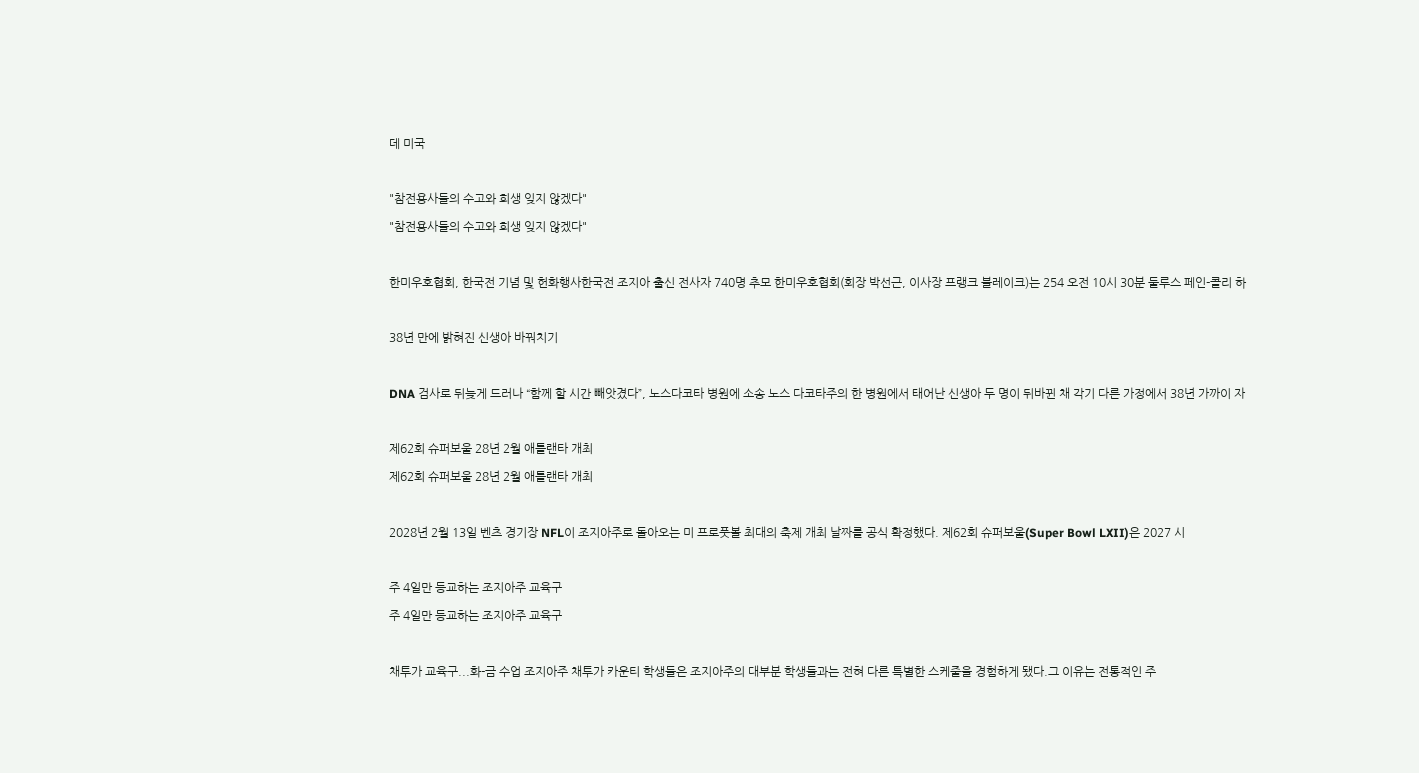데 미국

"참전용사들의 수고와 희생 잊지 않겠다"
"참전용사들의 수고와 희생 잊지 않겠다"

한미우호협회, 한국전 기념 및 헌화행사한국전 조지아 출신 전사자 740명 추모 한미우호협회(회장 박선근, 이사장 프랭크 블레이크)는 254 오전 10시 30분 둘루스 페인-콜리 하

38년 만에 밝혀진 신생아 바꿔치기

DNA 검사로 뒤늦게 드러나 “함께 할 시간 빼앗겼다”, 노스다코타 병원에 소송 노스 다코타주의 한 병원에서 태어난 신생아 두 명이 뒤바뀐 채 각기 다른 가정에서 38년 가까이 자

제62회 슈퍼보울 28년 2월 애틀랜타 개최
제62회 슈퍼보울 28년 2월 애틀랜타 개최

2028년 2월 13일 벤츠 경기장 NFL이 조지아주로 돌아오는 미 프로풋볼 최대의 축제 개최 날짜를 공식 확정했다. 제62회 슈퍼보울(Super Bowl LXII)은 2027 시

주 4일만 등교하는 조지아주 교육구
주 4일만 등교하는 조지아주 교육구

채투가 교육구...화-금 수업 조지아주 채투가 카운티 학생들은 조지아주의 대부분 학생들과는 전혀 다른 특별한 스케줄을 경험하게 됐다.그 이유는 전통적인 주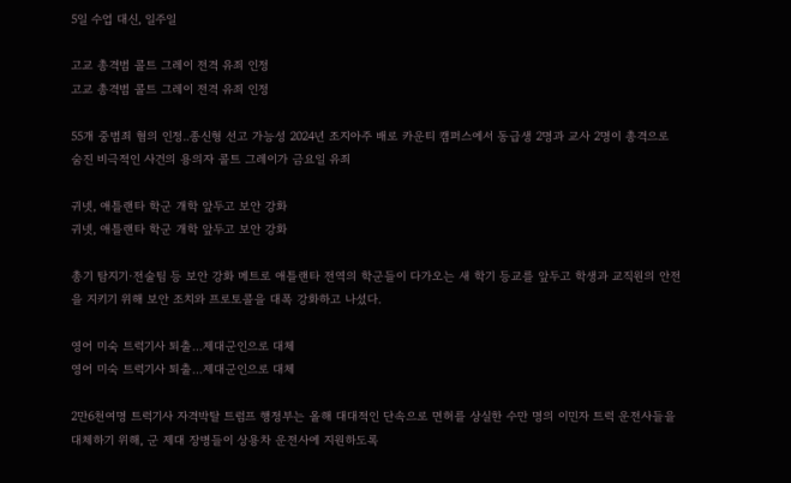5일 수업 대신, 일주일

고교 총격범 콜트 그레이 전격 유죄 인정
고교 총격범 콜트 그레이 전격 유죄 인정

55개 중범죄 혐의 인정..종신형 선고 가능성 2024년 조지아주 배로 카운티 캠퍼스에서 동급생 2명과 교사 2명이 총격으로 숨진 비극적인 사건의 용의자 콜트 그레이가 금요일 유죄

귀넷, 애틀랜타 학군 개학 앞두고 보안 강화
귀넷, 애틀랜타 학군 개학 앞두고 보안 강화

총기 탐지기·전술팀 등 보안 강화 메트로 애틀랜타 전역의 학군들이 다가오는 새 학기 등교를 앞두고 학생과 교직원의 안전을 지키기 위해 보안 조치와 프로토콜을 대폭 강화하고 나섰다.

영어 미숙 트럭기사 퇴출…제대군인으로 대체
영어 미숙 트럭기사 퇴출…제대군인으로 대체

2만6천여명 트럭기사 자격박탈 트럼프 행정부는 올해 대대적인 단속으로 면허를 상실한 수만 명의 이민자 트럭 운전사들을 대체하기 위해, 군 제대 장병들이 상용차 운전사에 지원하도록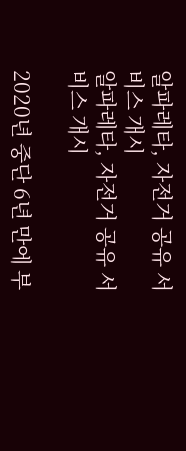알파레타, 자전거 공유 서비스 개시
알파레타, 자전거 공유 서비스 개시

2020년 중단 6년 만에 부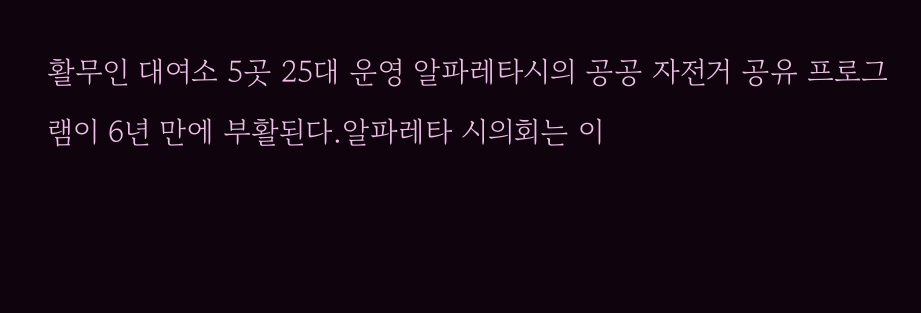활무인 대여소 5곳 25대 운영 알파레타시의 공공 자전거 공유 프로그램이 6년 만에 부활된다.알파레타 시의회는 이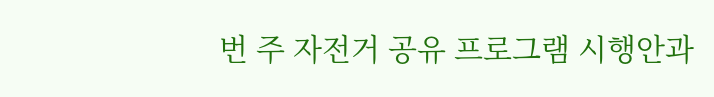번 주 자전거 공유 프로그램 시행안과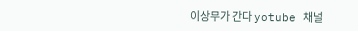이상무가 간다 yotube 채널